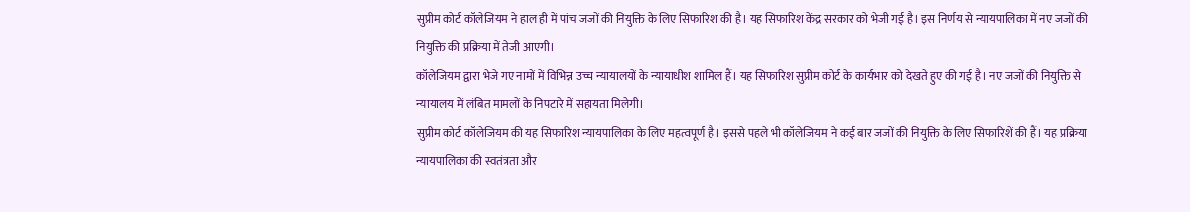सुप्रीम कोर्ट कॉलेजियम ने हाल ही में पांच जजों की नियुक्ति के लिए सिफारिश की है। यह सिफारिश केंद्र सरकार को भेजी गई है। इस निर्णय से न्यायपालिका में नए जजों की नियुक्ति की प्रक्रिया में तेजी आएगी।
कॉलेजियम द्वारा भेजे गए नामों में विभिन्न उच्च न्यायालयों के न्यायाधीश शामिल हैं। यह सिफारिश सुप्रीम कोर्ट के कार्यभार को देखते हुए की गई है। नए जजों की नियुक्ति से न्यायालय में लंबित मामलों के निपटारे में सहायता मिलेगी।
सुप्रीम कोर्ट कॉलेजियम की यह सिफारिश न्यायपालिका के लिए महत्वपूर्ण है। इससे पहले भी कॉलेजियम ने कई बार जजों की नियुक्ति के लिए सिफारिशें की हैं। यह प्रक्रिया न्यायपालिका की स्वतंत्रता और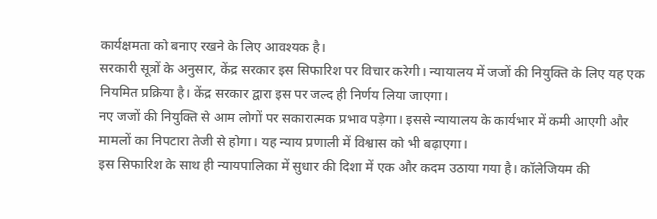कार्यक्षमता को बनाए रखने के लिए आवश्यक है।
सरकारी सूत्रों के अनुसार, केंद्र सरकार इस सिफारिश पर विचार करेगी। न्यायालय में जजों की नियुक्ति के लिए यह एक नियमित प्रक्रिया है। केंद्र सरकार द्वारा इस पर जल्द ही निर्णय लिया जाएगा।
नए जजों की नियुक्ति से आम लोगों पर सकारात्मक प्रभाव पड़ेगा। इससे न्यायालय के कार्यभार में कमी आएगी और मामलों का निपटारा तेजी से होगा। यह न्याय प्रणाली में विश्वास को भी बढ़ाएगा।
इस सिफारिश के साथ ही न्यायपालिका में सुधार की दिशा में एक और कदम उठाया गया है। कॉलेजियम की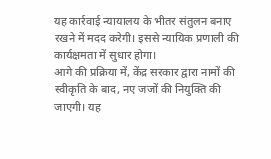यह कार्रवाई न्यायालय के भीतर संतुलन बनाए रखने में मदद करेगी। इससे न्यायिक प्रणाली की कार्यक्षमता में सुधार होगा।
आगे की प्रक्रिया में, केंद्र सरकार द्वारा नामों की स्वीकृति के बाद, नए जजों की नियुक्ति की जाएगी। यह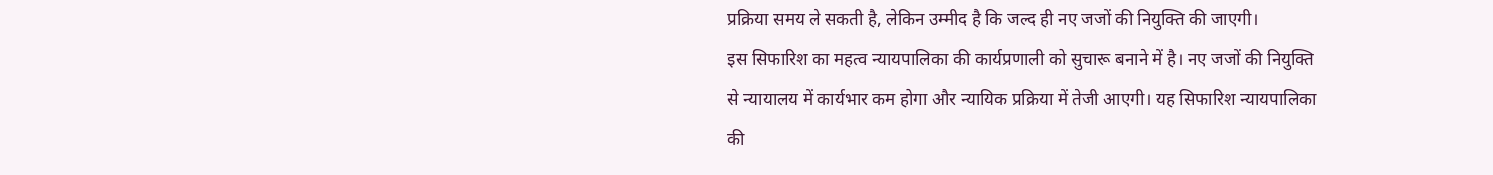प्रक्रिया समय ले सकती है, लेकिन उम्मीद है कि जल्द ही नए जजों की नियुक्ति की जाएगी।
इस सिफारिश का महत्व न्यायपालिका की कार्यप्रणाली को सुचारू बनाने में है। नए जजों की नियुक्ति से न्यायालय में कार्यभार कम होगा और न्यायिक प्रक्रिया में तेजी आएगी। यह सिफारिश न्यायपालिका की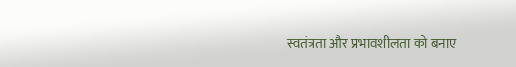स्वतंत्रता और प्रभावशीलता को बनाए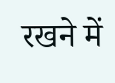रखने में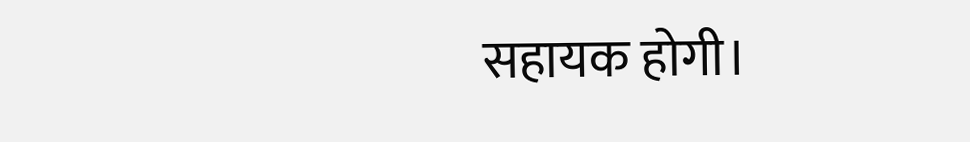सहायक होगी।